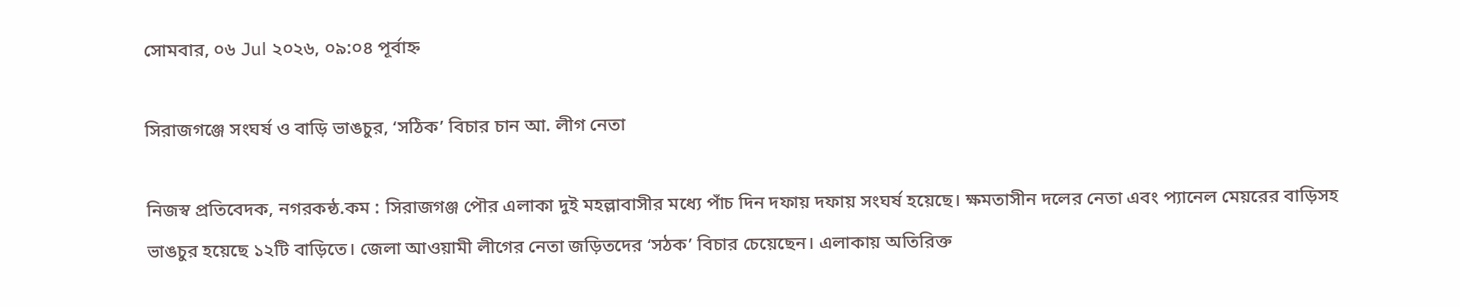সোমবার, ০৬ Jul ২০২৬, ০৯:০৪ পূর্বাহ্ন

সিরাজগঞ্জে সংঘর্ষ ও বাড়ি ভাঙচুর, ‘সঠিক’ বিচার চান আ. লীগ নেতা

নিজস্ব প্রতিবেদক, নগরকন্ঠ.কম : সিরাজগঞ্জ পৌর এলাকা দুই মহল্লাবাসীর মধ‌্যে পাঁচ দিন দফায় দফায় সংঘর্ষ হয়েছে। ক্ষমতাসীন দলের নেতা এবং প‌্যানেল মেয়রের বাড়িসহ ভাঙচুর হয়েছে ১২টি বাড়িতে। জেলা আওয়ামী লীগের নেতা জড়িতদের ‘সঠক’ বিচার চেয়েছেন। এলাকায় অতিরিক্ত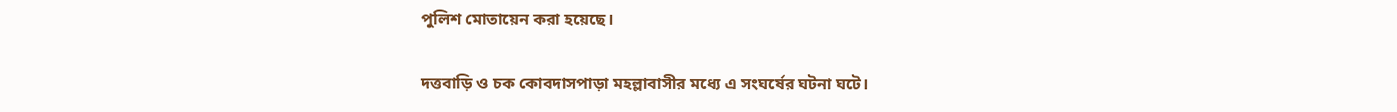পুলিশ মোতায়েন করা হয়েছে।

দত্তবাড়ি ও চক কোবদাসপাড়া মহল্লাবাসীর মধ্যে এ সংঘর্ষের ঘটনা ঘটে।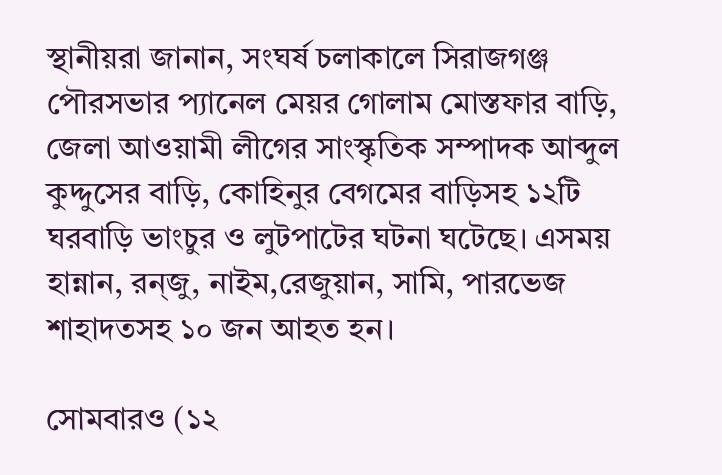স্থানীয়রা জানান, সংঘর্ষ চলাকালে সিরাজগঞ্জ পৌরসভার প্যানেল মেয়র গোলাম মোস্তফার বাড়ি, জেলা আওয়ামী লীগের সাংস্কৃতিক সম্পাদক আব্দুল কুদ্দুসের বাড়ি, কোহিনুর বেগমের বাড়িসহ ১২টি ঘরবাড়ি ভাংচুর ও লুটপাটের ঘটনা ঘটেছে। এসময় হান্নান, রন্জু, নাইম,রেজুয়ান, সামি, পারভেজ শাহাদতসহ ১০ জন আহত হন।

সোমবারও (১২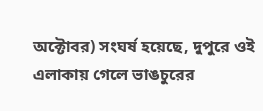অক্টোবর) সংঘর্ষ হয়েছে, দুপুরে ওই এলাকায় গেলে ভাঙচুরের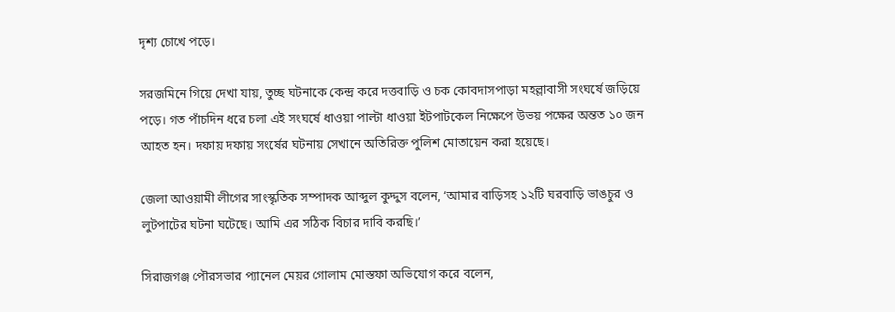দৃশ্য চোখে পড়ে।

সরজমিনে গিয়ে দেখা যায়, তুচ্ছ ঘটনাকে কেন্দ্র করে দত্তবাড়ি ও চক কোবদাসপাড়া মহল্লাবাসী সংঘর্ষে জড়িয়ে পড়ে। গত পাঁচদিন ধরে চলা এই সংঘর্ষে ধাওয়া পাল্টা ধাওয়া ইটপাটকেল নিক্ষেপে উভয় পক্ষের অন্তত ১০ জন আহত হন। দফায় দফায় সংর্ষের ঘটনায় সেখানে অতিরিক্ত পুলিশ মোতায়েন করা হয়েছে।

জেলা আওয়ামী লীগের সাংস্কৃতিক সম্পাদক আব্দুল কুদ্দুস বলেন, ‘আমার বাড়িসহ ১২টি ঘরবাড়ি ভাঙচুর ও লুটপাটের ঘটনা ঘটেছে। আমি এর সঠিক বিচার দাবি করছি।’

সিরাজগঞ্জ পৌরসভার প্যানেল মেয়র গোলাম মোস্তফা অভিযোগ করে বলেন,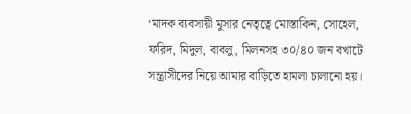‘মাদক ব্যবসায়ী মুসার নেতৃত্বে মোস্তাকিন, সোহেল, ফরিদ, মিদুল, বাবলু, মিলনসহ ৩০/৪০ জন বখাটে সন্ত্রাসীদের নিয়ে আমার বাড়িতে হামলা চালানো হয়।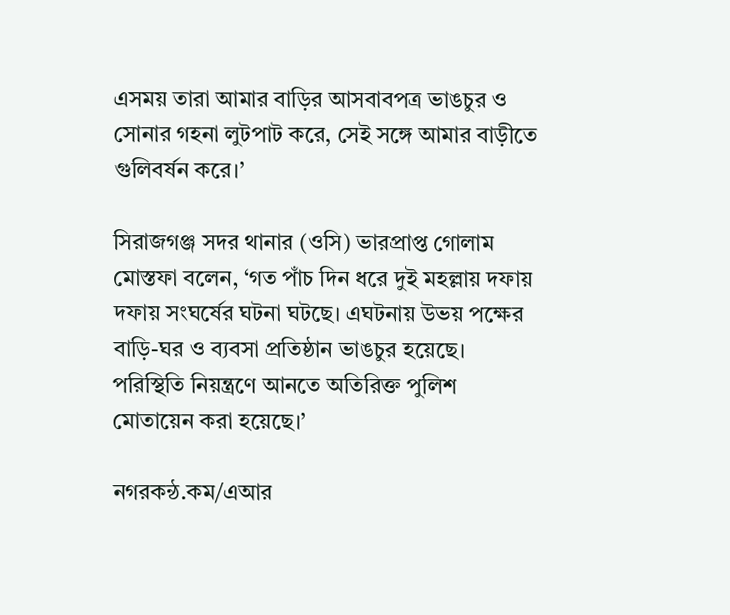এসময় তারা আমার বাড়ির আসবাবপত্র ভাঙচুর ও সোনার গহনা লুটপাট করে, সেই সঙ্গে আমার বাড়ীতে গুলিবর্ষন করে।’

সিরাজগঞ্জ সদর থানার (ওসি) ভারপ্রাপ্ত গোলাম মোস্তফা বলেন, ‘গত পাঁচ দিন ধরে দুই মহল্লায় দফায় দফায় সংঘর্ষের ঘটনা ঘটছে। এঘটনায় উভয় পক্ষের বাড়ি-ঘর ও ব্যবসা প্রতিষ্ঠান ভাঙচুর হয়েছে। পরিস্থিতি নিয়ন্ত্রণে আনতে অতিরিক্ত পুলিশ মোতায়েন করা হয়েছে।’

নগরকন্ঠ.কম/এআর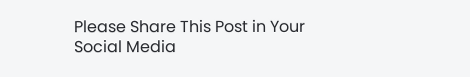Please Share This Post in Your Social Media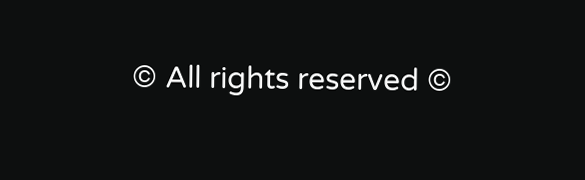© All rights reserved ©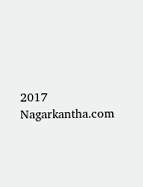2017 Nagarkantha.com